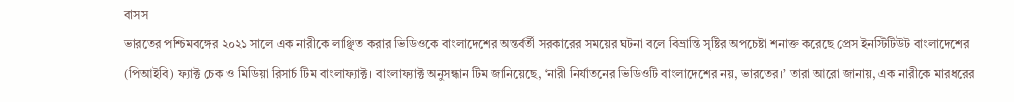বাসস
ভারতের পশ্চিমবঙ্গের ২০২১ সালে এক নারীকে লাঞ্ছিত করার ভিডিওকে বাংলাদেশের অন্তর্বর্তী সরকারের সময়ের ঘটনা বলে বিভ্রান্তি সৃষ্টির অপচেষ্টা শনাক্ত করেছে প্রেস ইনস্টিটিউট বাংলাদেশের (পিআইবি) ফ্যাক্ট চেক ও মিডিয়া রিসার্চ টিম বাংলাফ্যাক্ট। বাংলাফ্যাক্ট অনুসন্ধান টিম জানিয়েছে, ‘নারী নির্যাতনের ভিডিওটি বাংলাদেশের নয়, ভারতের।’ তারা আরো জানায়, এক নারীকে মারধরের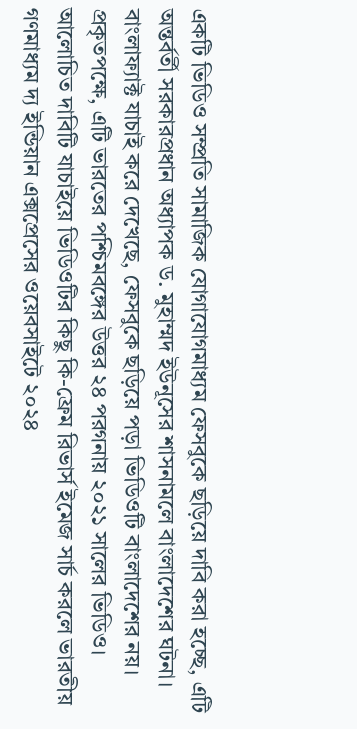একটি ভিডিও সম্প্রতি সামাজিক যোগাযোগমাধ্যম ফেসবুকে ছড়িয়ে দাবি করা হচ্ছে, এটি অন্তর্বর্তী সরকারপ্রধান অধ্যাপক ড. মুহাম্মদ ইউনূসের শাসনামলে বাংলাদেশের ঘটনা।
বাংলাফ্যাক্ট যাচাই করে দেখেছে, ফেসবুকে ছড়িয়ে পড়া ভিডিওটি বাংলাদেশের নয়। প্রকৃতপক্ষে, এটি ভারতের পশ্চিমবঙ্গের উত্তর ২৪ পরগনায় ২০২১ সালের ভিডিও।
আলোচিত দাবিটি যাচাইয়ে ভিডিওটির কিছু কি-ফ্রেম রিভার্স ইমেজ সার্চ করলে ভারতীয় গণমাধ্যম দ্য ইন্ডিয়ান এক্সপ্রেসের ওয়েবসাইটে ২০২৪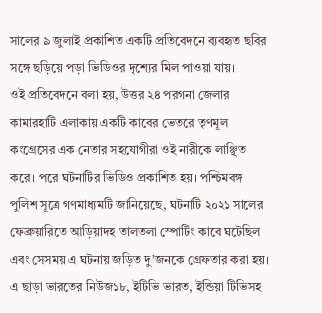সালের ৯ জুলাই প্রকাশিত একটি প্রতিবেদনে ব্যবহৃত ছবির সঙ্গে ছড়িয়ে পড়া ভিডিওর দৃশ্যের মিল পাওয়া যায়।
ওই প্রতিবেদনে বলা হয়, উত্তর ২৪ পরগনা জেলার কামারহাটি এলাকায় একটি কাবের ভেতরে তৃণমূল কংগ্রেসের এক নেতার সহযোগীরা ওই নারীকে লাঞ্ছিত করে। পরে ঘটনাটির ভিডিও প্রকাশিত হয়। পশ্চিমবঙ্গ পুলিশ সূত্রে গণমাধ্যমটি জানিয়েছে, ঘটনাটি ২০২১ সালের ফেব্রুয়ারিতে আড়িয়াদহ তালতলা স্পোর্টিং কাবে ঘটেছিল এবং সেসময় এ ঘটনায় জড়িত দু’জনকে গ্রেফতার করা হয়।
এ ছাড়া ভারতের নিউজ১৮, ইটিভি ভারত, ইন্ডিয়া টিভিসহ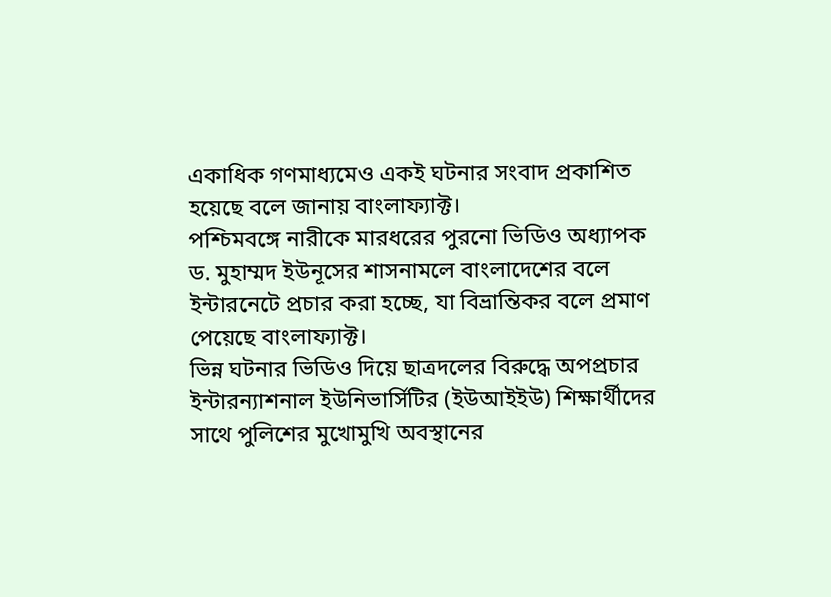একাধিক গণমাধ্যমেও একই ঘটনার সংবাদ প্রকাশিত হয়েছে বলে জানায় বাংলাফ্যাক্ট।
পশ্চিমবঙ্গে নারীকে মারধরের পুরনো ভিডিও অধ্যাপক ড. মুহাম্মদ ইউনূসের শাসনামলে বাংলাদেশের বলে ইন্টারনেটে প্রচার করা হচ্ছে, যা বিভ্রান্তিকর বলে প্রমাণ পেয়েছে বাংলাফ্যাক্ট।
ভিন্ন ঘটনার ভিডিও দিয়ে ছাত্রদলের বিরুদ্ধে অপপ্রচার
ইন্টারন্যাশনাল ইউনিভার্সিটির (ইউআইইউ) শিক্ষার্থীদের সাথে পুলিশের মুখোমুখি অবস্থানের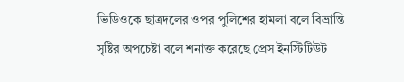ভিডিওকে ছাত্রদলের ওপর পুলিশের হামলা বলে বিভ্রান্তি সৃষ্টির অপচেষ্টা বলে শনাক্ত করেছে প্রেস ইনস্টিটিউট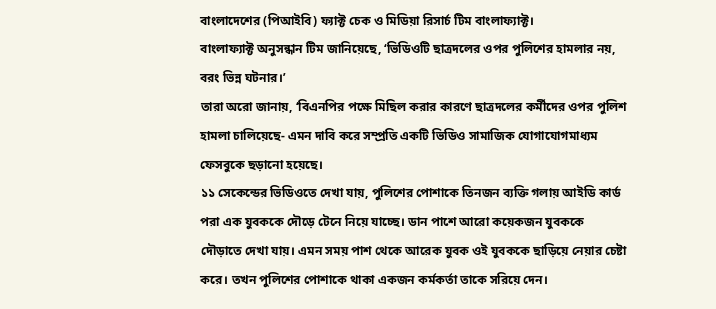বাংলাদেশের (পিআইবি) ফ্যাক্ট চেক ও মিডিয়া রিসার্চ টিম বাংলাফ্যাক্ট।
বাংলাফ্যাক্ট অনুসন্ধান টিম জানিয়েছে, ‘ভিডিওটি ছাত্রদলের ওপর পুলিশের হামলার নয়, বরং ভিন্ন ঘটনার।’
তারা অরো জানায়, ‘বিএনপির পক্ষে মিছিল করার কারণে ছাত্রদলের কর্মীদের ওপর পুলিশ হামলা চালিয়েছে- এমন দাবি করে সম্প্রতি একটি ভিডিও সামাজিক যোগাযোগমাধ্যম ফেসবুকে ছড়ানো হয়েছে।
১১ সেকেন্ডের ভিডিওতে দেখা যায়, পুলিশের পোশাকে তিনজন ব্যক্তি গলায় আইডি কার্ড পরা এক যুবককে দৌড়ে টেনে নিয়ে যাচ্ছে। ডান পাশে আরো কয়েকজন যুবককে দৌড়াতে দেখা যায়। এমন সময় পাশ থেকে আরেক যুবক ওই যুবককে ছাড়িয়ে নেয়ার চেষ্টা করে। তখন পুলিশের পোশাকে থাকা একজন কর্মকর্তা তাকে সরিয়ে দেন।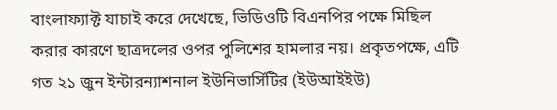বাংলাফ্যাক্ট যাচাই করে দেখেছে, ভিডিওটি বিএনপির পক্ষে মিছিল করার কারণে ছাত্রদলের ওপর পুলিশের হামলার নয়। প্রকৃতপক্ষে, এটি গত ২১ জুন ইন্টারন্যাশনাল ইউনিভার্সিটির (ইউআইইউ)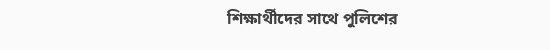শিক্ষার্থীদের সাথে পুলিশের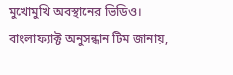মুখোমুখি অবস্থানের ভিডিও।
বাংলাফ্যাক্ট অনুসন্ধান টিম জানায়,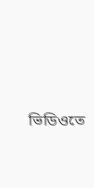ভিডিওতে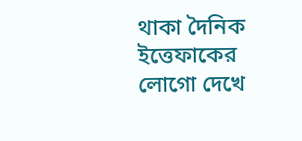থাকা দৈনিক ইত্তেফাকের লোগো দেখে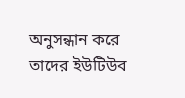অনুসন্ধান করে তাদের ইউটিউব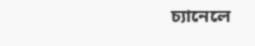চ্যানেলে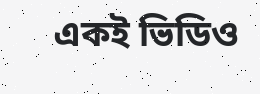একই ভিডিও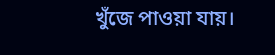খুঁজে পাওয়া যায়।